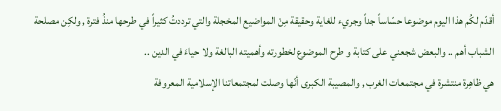أقدّم لكُم هذا اليوم موضوعا حسّاساً جداً وجريء للغاية وحقيقة مِنْ المواضيع المخجلة والتي ترددتُ كثيراً في طرحها منذُ فترة , ولكِن مصلحة الشباب أهم .. والبعض شجعني على كتابة و طرح الموضوع لخطورته وأهميته البالغة ولا حياءَ في الدين ..
هي ظاهِرة منتشرة في مجتمعات الغرب , والمصيبة الكبرى أنّها وصلت لمجتمعاتنا الإسلامية المعروفة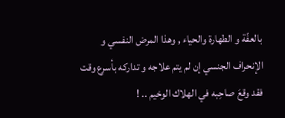بالعفّة و الطهارة والحياء , وهذا المرض النفسي و الإنحراف الجنسي إن لم يتم علاجه و تداركه بأسرع وقت فقد وقعَ صاحِبه في الهلاك الوخيم .. !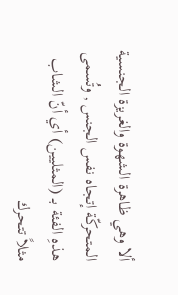ألا وهي ظاهرة الشهوة والغريزة الجنسية المتحركّة إتجاه نفس الجنس , وتُسمى هذهِ الفئة بــ (المثليين) أي أنّ الشاب مثلاً تتحرك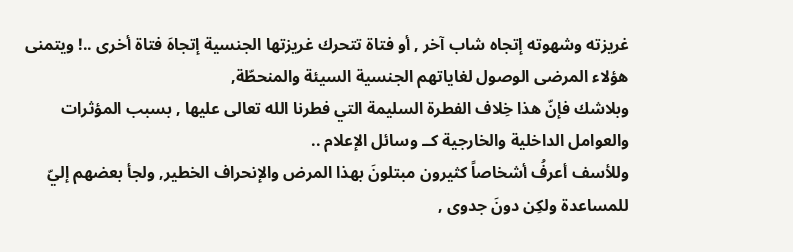غريزته وشهوته إتجاه شاب آخر , أو فتاة تتحرك غريزتها الجنسية إتجاهَ فتاة أخرى ..! ويتمنى هؤلاء المرضى الوصول لغاياتهم الجنسية السيئة والمنحطّة,
وبلاشك فإنّ هذا خِلاف الفطرة السليمة التي فطرنا الله تعالى عليها , بسبب المؤثرات والعوامل الداخلية والخارجية كــ وسائل الإعلام ..
وللأسف أعرفُ أشخاصاً كثيرون مبتلونَ بهذا المرض والإنحراف الخطير, ولجأ بعضهم إليّ للمساعدة ولكِن دونَ جدوى ,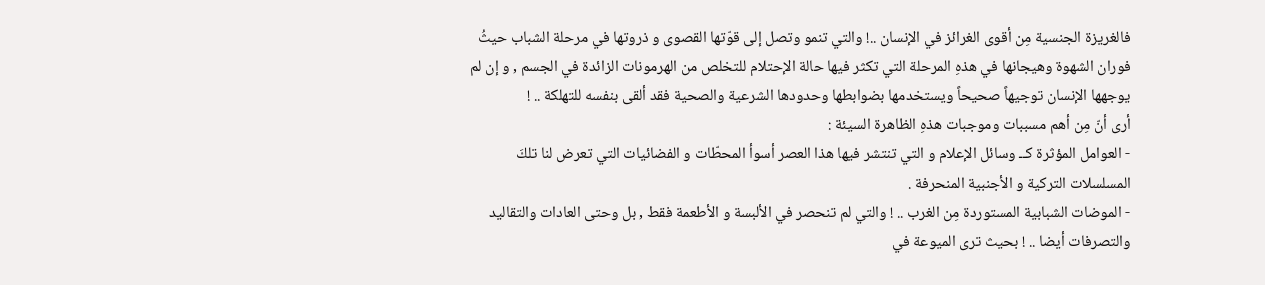فالغريزة الجنسية مِن أقوى الغرائز في الإنسان ..! والتي تنمو وتصل إلى قوّتها القصوى و ذروتها في مرحلة الشباب حيثُ فوران الشهوة وهيجانها في هذهِ المرحلة التي تكثر فيها حالة الإحتلام للتخلص من الهرمونات الزائدة في الجسم , و إن لم يوجهها الإنسان توجيهاً صحيحاً ويستخدمها بضوابطها وحدودها الشرعية والصحية فقد ألقى بنفسه للتهلكة .. !
أرى أنّ مِن أهم مسببات وموجبات هذهِ الظاهرة السيئة :
- العوامل المؤثرة كــ وسائل الإعلام و التي تنتشر فيها هذا العصر أسوأ المحطّات و الفضائيات التي تعرض لنا تلكَ المسلسلات التركية و الأجنبية المنحرفة .
- الموضات الشبابية المستوردة مِن الغرب .. ! والتي لم تنحصر في الألبسة و الأطعمة فقط , بل وحتى العادات والتقاليد والتصرفات أيضا .. ! بحيث ترى الميوعة في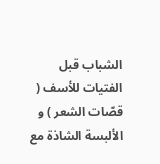الشباب قبل الفتيات للأسف ( قصّات الشعر ) و الألبسة الشاذة مع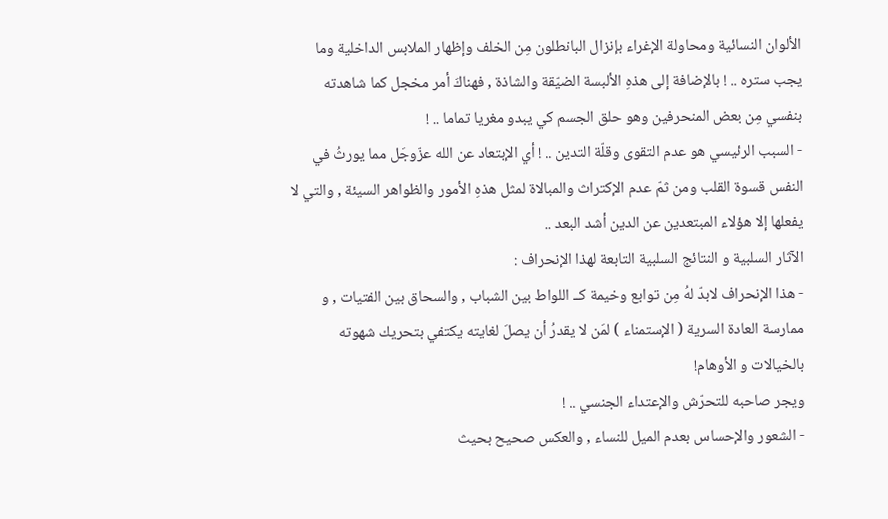الألوان النسائية ومحاولة الإغراء بإنزال البانطلون مِن الخلف وإظهار الملابس الداخلية وما يجب ستره .. ! بالإضافة إلى هذهِ الألبسة الضيّقة والشاذة , فهناكَ أمر مخجل كما شاهدته بنفسي مِن بعض المنحرفين وهو حلق الجسم كي يبدو مغريا تماما .. !
- السبب الرئيسي هو عدم التقوى وقلّة التدين .. ! أي الإبتعاد عن الله عزّوجَل مما يورثُ في النفس قسوة القلب ومن ثمّ عدم الإكتراث والمبالاة لمثل هذهِ الأمور والظواهر السيئة , والتي لا يفعلها إلا هؤلاء المبتعدين عن الدين أشد البعد ..
الآثار السلبية و النتائج السلبية التابعة لهذا الإنحراف :
- هذا الإنحراف لابدّ لهُ مِن توابع وخيمة كــ اللواط بين الشباب , والسحاق بين الفتيات , و ممارسة العادة السرية ( الإستمناء ) لمَن لا يقدرُ أن يصلَ لغايته يكتفي بتحريك شهوته بالخيالات و الأوهام!
ويجر صاحبه للتحرّش والإعتداء الجنسي .. !
- الشعور والإحساس بعدم الميل للنساء , والعكس صحيح بحيث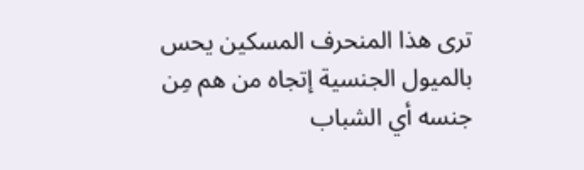ترى هذا المنحرف المسكين يحس بالميول الجنسية إتجاه من هم مِن جنسه أي الشباب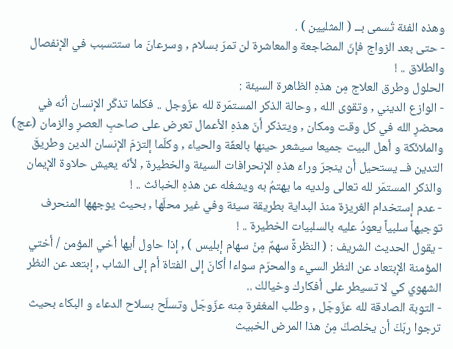وهذه الفئة تُسمى بــ ( المثليين ) .
- حتى بعد الزواج فإنّ المضاجعة والمعاشرة لن تمرّ بسلام , وسرعانَ ما ستتسبب في الإنفصال والطلاق .. !
الحلول وطرق العلاج مِن هذهِ الظاهرة السيئة :
- الوازع الديني , وتقوى الله , وحالة الذكر المستمّرة لله عزّوجل .. فكلما تذكّر الإنسان أنّه في محضرِ الله في كل وقت ومكان , ويتذكر أنّ هذهِ الأعمال تعرض على صاحبِ العصرِ والزمان (عج) والملائكة و أهل البيت جميعا سيشعر حينها بالعفّة والحياء , وكلّما إلتزمَ الإنسان الدين وطريقَ التدين فــ يستحيل أن ينجرّ وراءَ هذهِ الإنحرافات السيئة والخطيرة , لأنّه يعيش حلاوة الإيمان والذكر المستمّر لله تعالى ولديه ما يهتمُ به ويشغله عن هذهِ الخبائث .. !
- عدم إستخدام الغريزة منذ البداية بطريقة سيئة وفي غير محلّها , بحيث يوجهها المنحرف توجيهاً سلبياً يعودُ عليه بالسلبيات الخطيرة .. !
- يقول الحديث الشريف : ( النظرةً سهمٌ مِنْ سهام إبليس ) , إذا حاول أيها أخي المؤمن / أختي المؤمنة الإبتعاد عن النظر السيء والمحرّم سواءا أكانَ إلى الفتاة أم إلى الشاب , إبتعد عن النظر الشهوي كي لا تسيطر على أفكارك وخيالك ..
- التوبة الصادقة لله عزّوجَل , وطلب المغفرة مِنه عزّوجَل وتسلّح بسلاح الدعاء و البكاء بحيث ترجوا ربّكَ أن يخلصكَ مِنْ هذا المرض الخبيث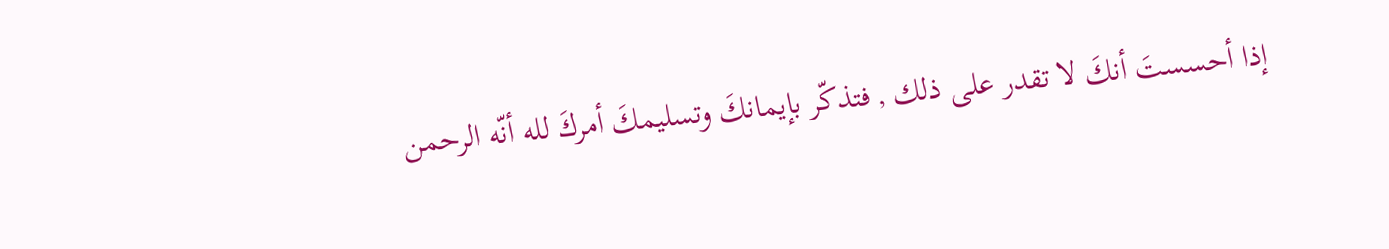إذا أحسستَ أنكَ لا تقدر على ذلك , فتذكّر بإيمانكَ وتسليمكَ أمركَ لله أنّه الرحمن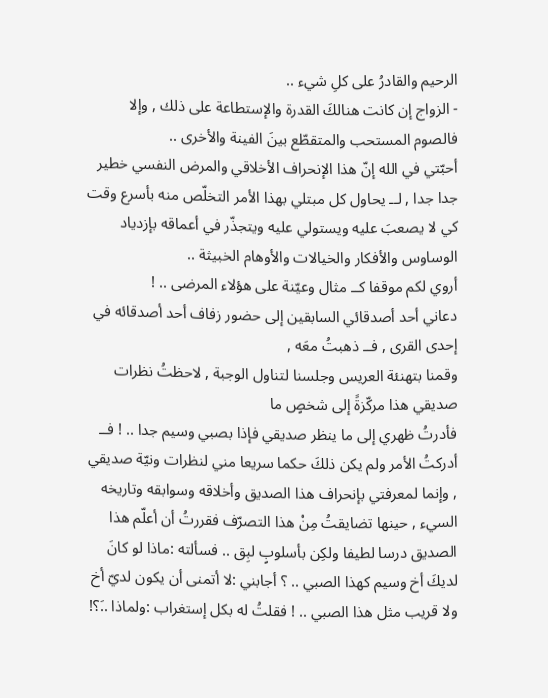الرحيم والقادرُ على كلِ شيء ..
- الزواج إن كانت هنالكَ القدرة والإستطاعة على ذلك , وإلا فالصوم المستحب والمتقطّع بينَ الفينة والأخرى ..
أحبّتي في الله إنّ هذا الإنحراف الأخلاقي والمرض النفسي خطير جدا جدا , لــ يحاول كل مبتلي بهذا الأمر التخلّص منه بأسرع وقت كي لا يصعبَ عليه ويستولي عليه ويتجذّر في أعماقه بإزدياد الوساوس والأفكار والخيالات والأوهام الخبيثة ..
أروي لكم موقفا كــ مثال وعيّنة على هؤلاء المرضى .. !
دعاني أحد أصدقائي السابقين إلى حضور زفاف أحد أصدقائه في إحدى القرى , فــ ذهبتُ معَه ,
وقمنا بتهنئة العريس وجلسنا لتناول الوجبة , لاحظتُ نظرات صديقي هذا مركّزةً إلى شخصٍ ما
فأدرتُ ظهري إلى ما ينظر صديقي فإذا بصبي وسيم جدا .. ! فــ أدركتُ الأمر ولم يكن ذلكَ حكما سريعا مني لنظرات ونيّة صديقي , وإنما لمعرفتي بإنحراف هذا الصديق وأخلاقه وسوابقه وتاريخه السيء , حينها تضايقتُ مِنْ هذا التصرّف فقررتُ أن أعلّم هذا الصديق درسا لطيفا ولكِن بأسلوبٍ لبِق .. فسألته :ماذا لو كانَ لديكَ أخ وسيم كهذا الصبي .. ؟ أجابني :لا أتمنى أن يكون لديّ أخ ولا قريب مثل هذا الصبي .. ! فقلتُ له بكل إستغراب :ولماذا ..؟َ!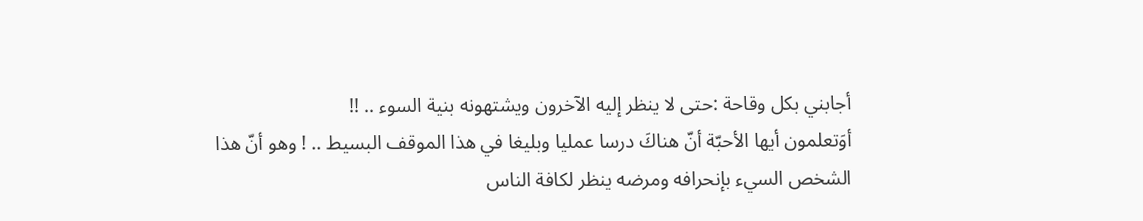أجابني بكل وقاحة :حتى لا ينظر إليه الآخرون ويشتهونه بنية السوء .. !!
أوَتعلمون أيها الأحبّة أنّ هناكَ درسا عمليا وبليغا في هذا الموقف البسيط .. ! وهو أنّ هذا الشخص السيء بإنحرافه ومرضه ينظر لكافة الناس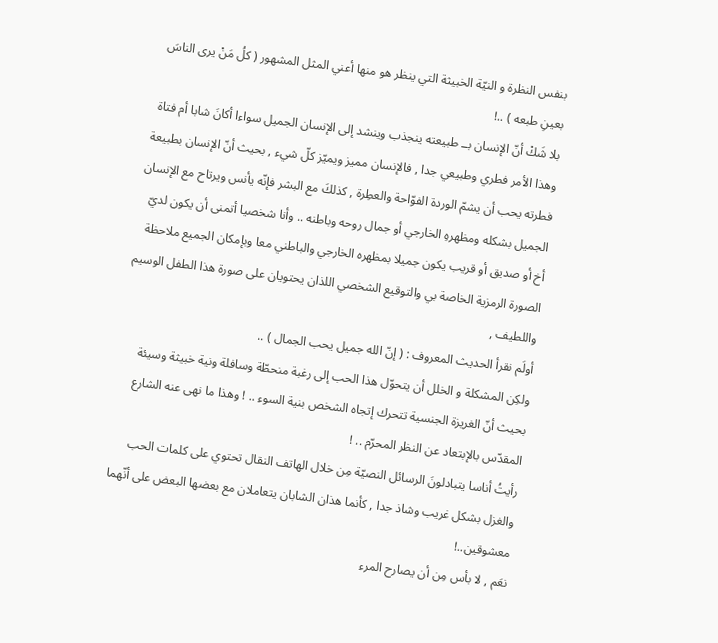بنفس النظرة و النيّة الخبيثة التي ينظر هو منها أعني المثل المشهور ( كلُ مَنْ يرى الناسَ بعينِ طبعه ) ..!
بلا شَكْ أنّ الإنسان بــ طبيعته ينجذب وينشد إلى الإنسان الجميل سواءا أكانَ شابا أم فتاة وهذا الأمر فطري وطبيعي جدا , فالإنسان مميز ويميّز كلّ شيء , بحيث أنّ الإنسان بطبيعة فطرته يحب أن يشمّ الوردة الفوّاحة والعطِرة , كذلكَ مع البشر فإنّه يأنس ويرتاح مع الإنسان الجميل بشكله ومظهرهِ الخارجي أو جمال روحه وباطنه .. وأنا شخصيا أتمنى أن يكون لديّ أخ أو صديق أو قريب يكون جميلا بمظهره الخارجي والباطني معا وبإمكان الجميع ملاحظة الصورة الرمزية الخاصة بي والتوقيع الشخصي اللذان يحتويان على صورة هذا الطفل الوسيم واللطيف ,
أولَم نقرأ الحديث المعروف : ( إنّ الله جميل يحب الجمال ) ..
ولكِن المشكلة و الخلل أن يتحوّل هذا الحب إلى رغبة منحطّة وسافلة ونية خبيثة وسيئة بحيث أنّ الغريزة الجنسية تتحرك إتجاه الشخص بنية السوء .. ! وهذا ما نهى عنه الشارع المقدّس بالإبتعاد عن النظر المحرّم .. !
رأيتُ أناسا يتبادلونَ الرسائل النصيّة مِن خلال الهاتف النقال تحتوي على كلمات الحب والغزل بشكل غريب وشاذ جدا , كأنما هذان الشابان يتعاملان مع بعضها البعض على أنّهما معشوقين..!
نعَم , لا بأس مِن أن يصارح المرء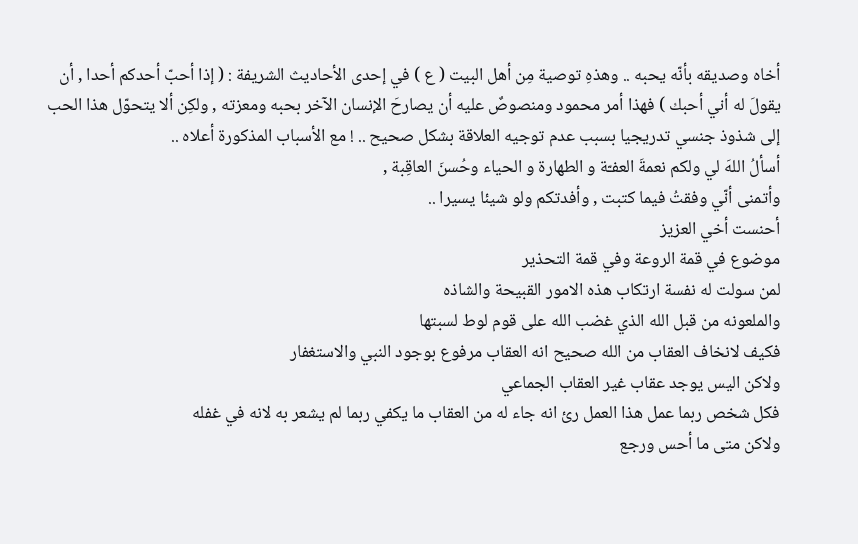أخاه وصديقه بأنّه يحبه .. وهذهِ توصية مِن أهل البيت ( ع ) في إحدى الأحاديث الشريفة : ( إذا أحبّ أحدكم أحدا , أن يقولَ له أني أحبك ) فهذا أمر محمود ومنصوصٌ عليه أن يصارحَ الإنسان الآخر بحبه ومعزته , ولكِن ألا يتحوّل هذا الحب إلى شذوذ جنسي تدريجيا بسبب عدم توجيه العلاقة بشكل صحيح .. ! مع الأسباب المذكورة أعلاه ..
أسألُ اللهَ لي ولكم نعمةَ العفـّة و الطهارة و الحياء وحُسنَ العاقِبة ,
وأتمنى أنّي وفقتُ فيما كتبت , وأفدتكم ولو شيئا يسيرا ..
أحنست أخي العزيز
موضوع في قمة الروعة وفي قمة التحذير
لمن سولت له نفسة ارتكاب هذه الامور القبيحة والشاذه
والملعونه من قبل الله الذي غضب الله على قوم لوط لسبتها
فكيف لانخاف العقاب من الله صحيح انه العقاب مرفوع بوجود النبي والاستغفار
ولاكن اليس يوجد عقاب غير العقاب الجماعي
فكل شخص ربما عمل هذا العمل رئ انه جاء له من العقاب ما يكفي ربما لم يشعر به لانه في غفله
ولاكن متى ما أحس ورجع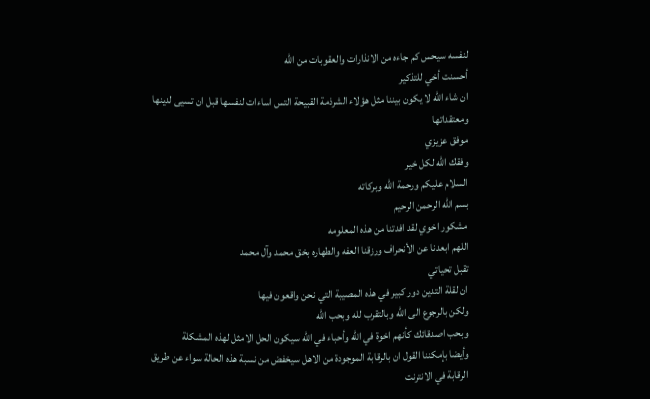لنفسه سيحس كم جاءه من الانذارات والعقوبات من الله
أحسنت أخي للتذكير
ان شاء الله لا يكون بيننا مثل هؤلاء الشرذمة القبيحة التس اساءات لنفسها قبل ان تسيى لدينها ومعتقداتها
موفق عزيزي
وفقك الله لكل خير
السلام عليكم ورحمة الله وبركاته
بسم الله الرحمن الرحيم
مشكور اخوي لقد افدتنا من هذه المعلومه
اللهم ابعدنا عن الأنحراف ورزقنا العفه والطهاره بخق محمد وآل محمد
تقبل تحياتي
ان لقلة التدين دور كبير في هذه المصيبة التي نحن واقعون فيها
ولكن بالرجوع الى الله وبالتقرب لله وبحب الله
وبحب اصدقائك كأنهم اخوة في الله وأحباء في الله سيكون الحل الامثل لهذه المشكلة
وأيضا بإمكننا القول ان بالرقابة الموجودة من الاهل سيخفض من نسبة هذه الحالة سواء عن طريق الرقابة في الانترنت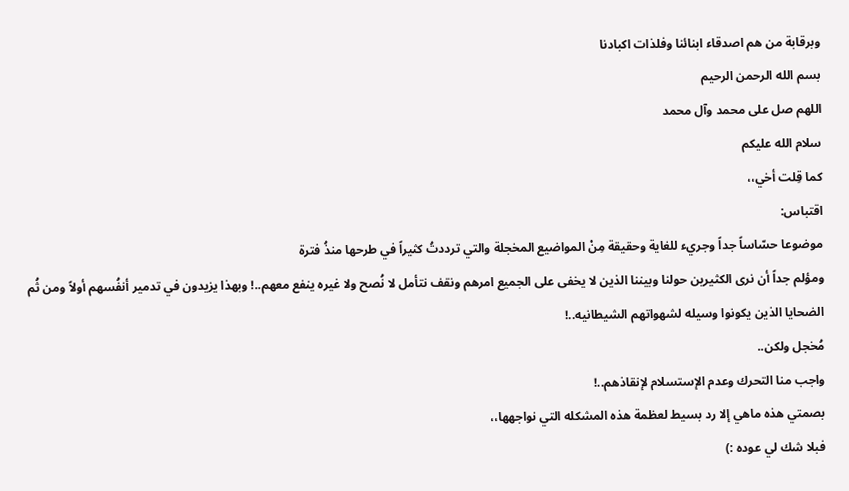وبرقابة من هم اصدقاء ابنائنا وفلذات اكبادنا
بسم الله الرحمن الرحيم
اللهم صل على محمد وآل محمد
سلام الله عليكم
كما قِلت أخي،،
اقتباس:
موضوعا حسّاساً جداً وجريء للغاية وحقيقة مِنْ المواضيع المخجلة والتي ترددتُ كثيراً في طرحها منذُ فترة
ومؤلم جداً أن نرى الكثيرين حولنا وبيننا الذين لا يخفى على الجميع امرهم ونقف نتأمل لا نُصح ولا غيره ينفع معهم..! وبهذا يزيدون في تدمير أنفُسهم أولاً ومن ثُم الضحايا الذين يكونوا وسيله لشهواتهم الشيطانيه..!
مُخجل ولكن..
واجب منا التحرك وعدم الإستسلام لإنقاذهم..!
بصمتي هذه ماهي إلا رد بسيط لعظمة هذه المشكله التي نواجهها،،
فبلا شك لي عوده :)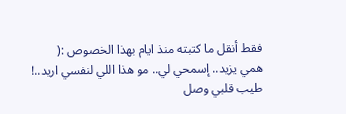فقط أنقل ما كتبته منذ ايام بهذا الخصوص :(
همي يزيد.. إسمحي لي.. مو هذا اللي لنفسي اريد..!
طيب قلبي وصل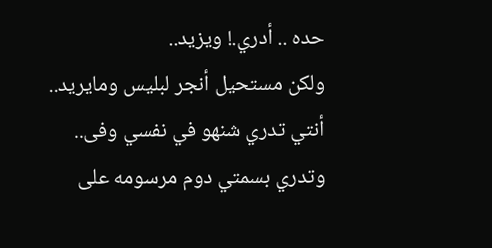حده .. أدري.! ويزيد..
ولكن مستحيل أنجر لبليس ومايريد..
أنتي تدري شنهو في نفسي وفى..
وتدري بسمتي دوم مرسومه على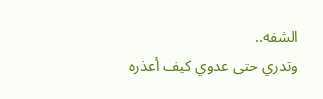الشفه..
وتدري حتى عدوي كيف أعذره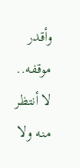وأقدر موقفه..
لا أنتظر منه ولا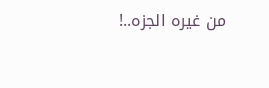من غيره الجزه..!